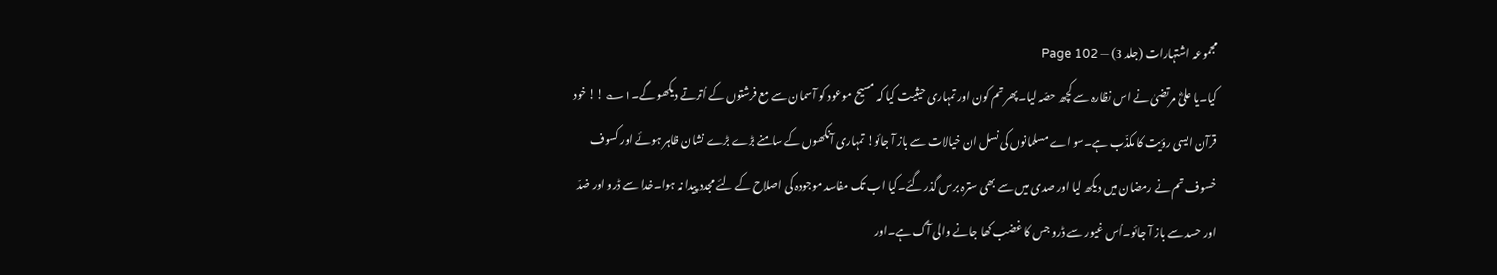مجموعہ اشتہارات (جلد 3) — Page 102
کیا۔یا علیؓ مرتضیٰ نے اس نظارہ سے کچھ حصّہ لیا۔پھر تم کون اور تمہاری حیثیت کیا کہ مسیح موعود کو آسمان سے مع فرشتوں کے اُترتے دیکھو گے۔۱؎ !! خود قرآن ایسی رؤیت کا مکذّب ہے۔سو اے مسلمانوں کی نسل ان خیالات سے باز آ جائو! تمہاری آنکھوں کے سامنے بڑے بڑے نشان ظاہر ہوئے اور کسوف خسوف تم نے رمضان میں دیکھ لیا اور صدی میں سے بھی سترہ برس گذر گئے۔کیا اب تک مفاسد موجودہ کی اصلاح کے لئے مجدد پیدا نہ ہوا۔خدا سے ڈرو اور ضدّ اور حسد سے باز آ جائو۔اُس غیور سے ڈرو جس کا غضب کھا جانے والی آگ ہے۔اور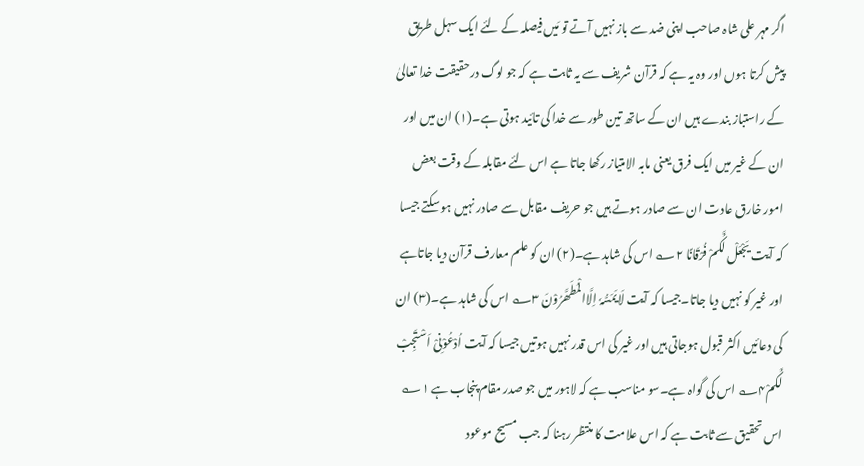اگر مہر علی شاہ صاحب اپنی ضد سے باز نہیں آتے تو مَیں فیصلہ کے لئے ایک سہل طریق پیش کرتا ہوں اور وہ یہ ہے کہ قرآن شریف سے یہ ثابت ہے کہ جو لوگ درحقیقت خدا تعالیٰ کے راستباز بندے ہیں ان کے ساتھ تین طور سے خدا کی تائید ہوتی ہے۔(۱) ان میں اور ان کے غیر میں ایک فرق یعنی مابہ الامتیاز رکھا جاتا ہے اس لئے مقابلہ کے وقت بعض امور خارق عادت ان سے صادر ہوتے ہیں جو حریف مقابل سے صادر نہیں ہو سکتے جیسا کہ آیت یَجْعَلْ لَّکُمْ فُرْقَانًا ۲؎ اس کی شاہد ہے۔(۲) ان کو علم معارف قرآن دیا جاتاہے اور غیر کو نہیں دیا جاتا۔جیسا کہ آیت لَایَمَسُّہٗ اِلَّاالْمُطَھَّرُوْنَ ۳؎ اس کی شاہد ہے۔(۳) ان کی دعائیں اکثر قبول ہوجاتی ہیں اور غیر کی اس قدر نہیں ہوتیں جیسا کہ آیت اُدْعُوْنِیْ اَسْتَجِبْ لَکُمْ۴؎ اس کی گواہ ہے۔سو مناسب ہے کہ لاہور میں جو صدر مقام پنجاب ہے ۱؎ اس تحقیق سے ثابت ہے کہ اس علامت کا منتظر رہنا کہ جب مسیح موعود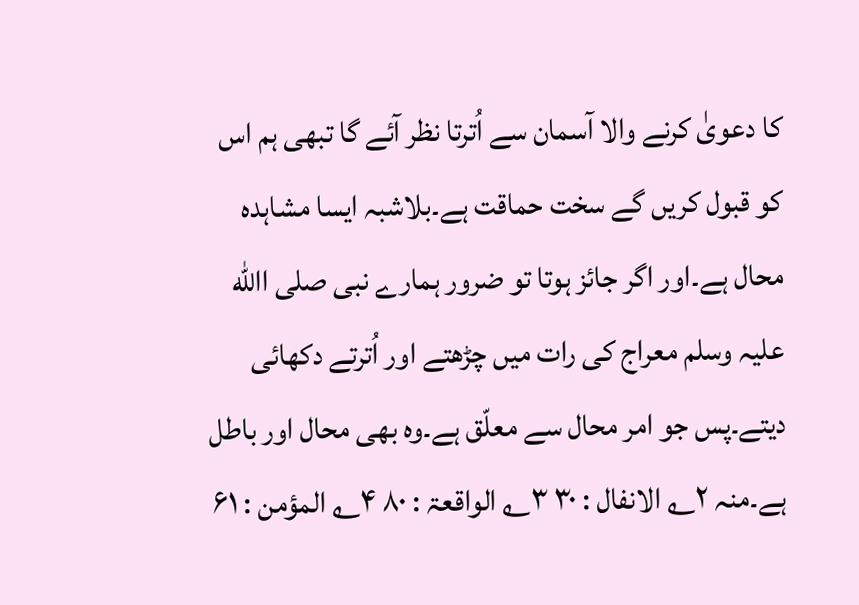کا دعویٰ کرنے والا آسمان سے اُترتا نظر آئے گا تبھی ہم اس کو قبول کریں گے سخت حماقت ہے۔بلاشبہ ایسا مشاہدہ محال ہے۔اور اگر جائز ہوتا تو ضرور ہمارے نبی صلی االله علیہ وسلم معراج کی رات میں چڑھتے اور اُترتے دکھائی دیتے۔پس جو امر محال سے معلّق ہے۔وہ بھی محال اور باطل ہے۔منہ ۲؎ الانفال : ۳۰ ۳؎ الواقعۃ : ۸۰ ۴؎ المؤمن : ۶۱